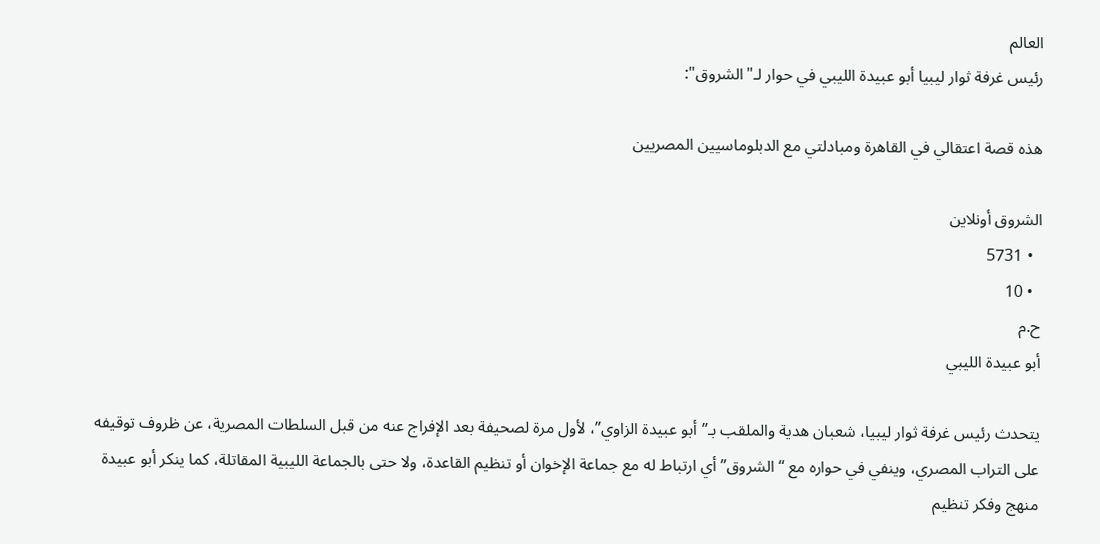العالم
رئيس غرفة ثوار ليبيا أبو عبيدة الليبي في حوار لـ"الشروق":

هذه قصة اعتقالي في القاهرة ومبادلتي مع الدبلوماسيين المصريين

الشروق أونلاين
  • 5731
  • 10
ح.م
أبو عبيدة الليبي

يتحدث رئيس غرفة ثوار ليبيا، شعبان هدية والملقب بـ”أبو عبيدة الزاوي”، لأول مرة لصحيفة بعد الإفراج عنه من قبل السلطات المصرية، عن ظروف توقيفه على التراب المصري، وينفي في حواره مع “الشروق” أي ارتباط له مع جماعة الإخوان أو تنظيم القاعدة، ولا حتى بالجماعة الليبية المقاتلة، كما ينكر أبو عبيدة منهج وفكر تنظيم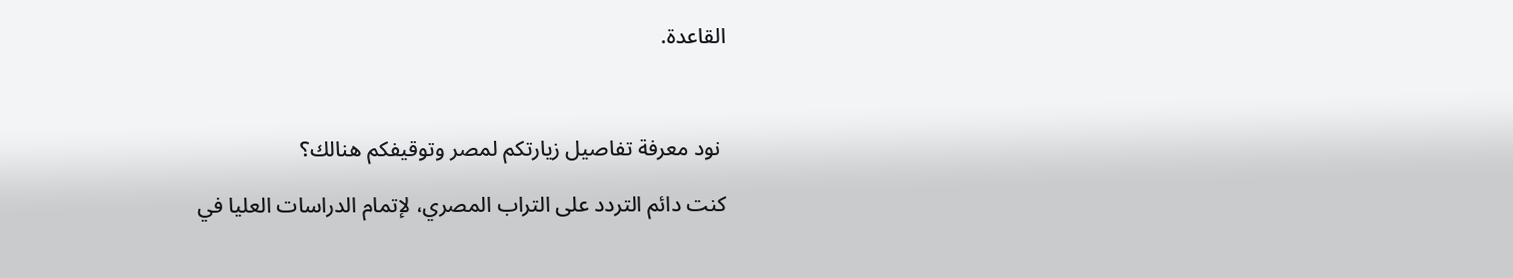القاعدة.



 نود معرفة تفاصيل زيارتكم لمصر وتوقيفكم هنالك؟

كنت دائم التردد على التراب المصري، لإتمام الدراسات العليا في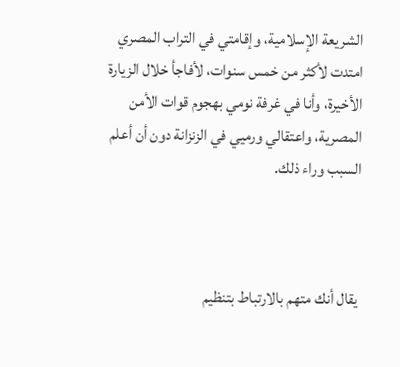الشريعة الإسلامية، وإقامتي في التراب المصري امتدت لأكثر من خمس سنوات، لأفاجأ خلال الزيارة الأخيرة، وأنا في غرفة نومي بهجوم قوات الأمن المصرية، واعتقالي ورميي في الزنزانة دون أن أعلم السبب وراء ذلك.



 يقال أنك متهم بالارتباط بتنظيم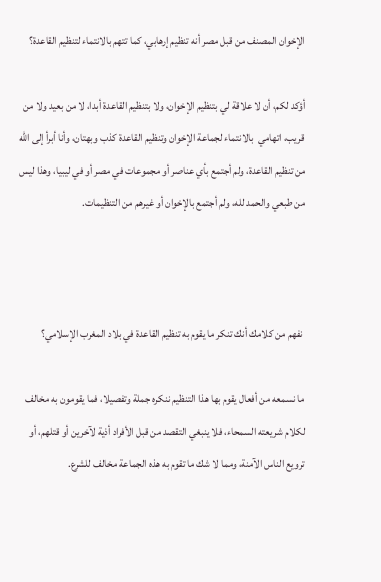الإخوان المصنف من قبل مصر أنه تنظيم إرهابي، كما تتهم بالانتماء لتنظيم القاعدة؟

أؤكد لكم، أن لا علاقة لي بتنظيم الإخوان، ولا بتنظيم القاعدة أبدا، لا من بعيد ولا من قريب، اتهامي  بالانتماء لجماعة الإخوان وتنظيم القاعدة كذب وبهتان، وأنا أبرأ إلى الله من تنظيم القاعدة، ولم أجتمع بأي عناصر أو مجموعات في مصر أو في ليبيا، وهذا ليس من طبعي والحمد لله، ولم أجتمع بالإخوان أو غيرهم من التنظيمات.



 نفهم من كلامك أنك تنكر ما يقوم به تنظيم القاعدة في بلاد المغرب الإسلامي؟

ما نسمعه من أفعال يقوم بها هذا التنظيم ننكره جملة وتفصيلا، فما يقومون به مخالف لكلام شريعته السمحاء، فلا ينبغي التقصد من قبل الأفراد أذية لآخرين أو قتلهم، أو ترويع الناس الآمنة، ومما لا شك ما تقوم به هذه الجماعة مخالف للشرع.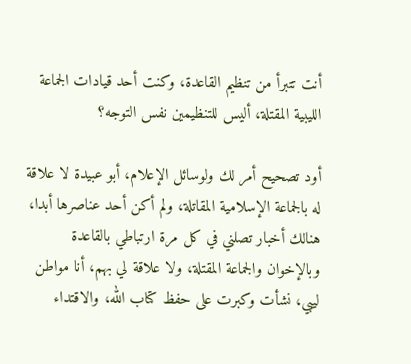أنت تتبرأ من تنظيم القاعدة، وكنت أحد قيادات الجماعة الليبية المقتلة، أليس للتنظيمين نفس التوجه؟

أود تصحيح أمر لك ولوسائل الإعلام، أبو عبيدة لا علاقة له بالجماعة الإسلامية المقاتلة، ولم أكن أحد عناصرها أبدا، هنالك أخبار تصلني في كل مرة ارتباطي بالقاعدة وبالإخوان والجماعة المقتلة، ولا علاقة لي بهم، أنا مواطن ليبي، نشأت وكبرت على حفظ كتاب الله، والاقتداء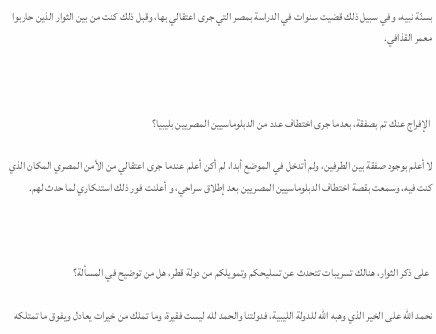بسنّة نبيه، وفي سبيل ذلك قضيت سنوات في الدراسة بمصر التي جرى اعتقالي بها، وقبل ذلك كنت من بين الثوار الذين حاربوا معمر القذافي.



 الإفراج عنك تم بصفقة، بعدما جرى اختطاف عدد من الدبلوماسيين المصريين بليبيا؟

لا أعلم بوجود صفقة بين الطرفين، ولم أتدخل في الموضع أبدا، لم أكن أعلم عندما جرى اعتقالي من الأمن المصري المكان الذي كنت فيه، وسمعت بقصة اختطاف الدبلوماسيين المصريين بعد إطلاق سراحي، و أعلنت فور ذلك استنكاري لما حدث لهم.



 على ذكر الثوار، هنالك تسريبات تتحدث عن تسليحكم وتمويلكم من دولة قطر، هل من توضيح في المسألة؟

نحمد الله على الخير الذي وهبه الله للدولة الليبية، فدولتنا والحمد لله ليست فقيرة، وما تملك من خيرات يعادل ويفوق ما تمتلكه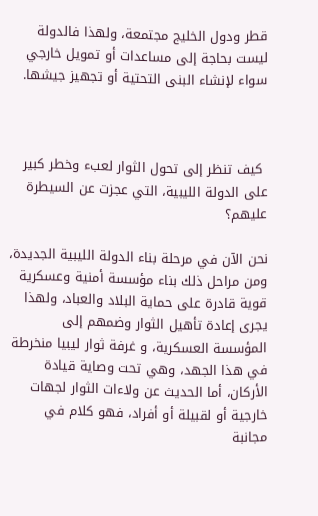قطر ودول الخليج مجتمعة، ولهذا فالدولة ليست بحاجة إلى مساعدات أو تمويل خارجي سواء لإنشاء البنى التحتية أو تجهيز جيشها.



 كيف تنظر إلى تحول الثوار لعبء وخطر كبير على الدولة الليبية، التي عجزت عن السيطرة عليهم؟

نحن الآن في مرحلة بناء الدولة الليبية الجديدة، ومن مراحل ذلك بناء مؤسسة أمنية وعسكرية قوية قادرة على حماية البلاد والعباد، ولهذا يجرى إعادة تأهيل الثوار وضمهم إلى المؤسسة العسكرية، و غرفة ثوار ليبيا منخرطة في هذا الجهد، وهي تحت وصاية قيادة الأركان، أما الحديث عن ولاءات الثوار لجهات خارجية أو لقبيلة أو أفراد، فهو كلام في مجانبة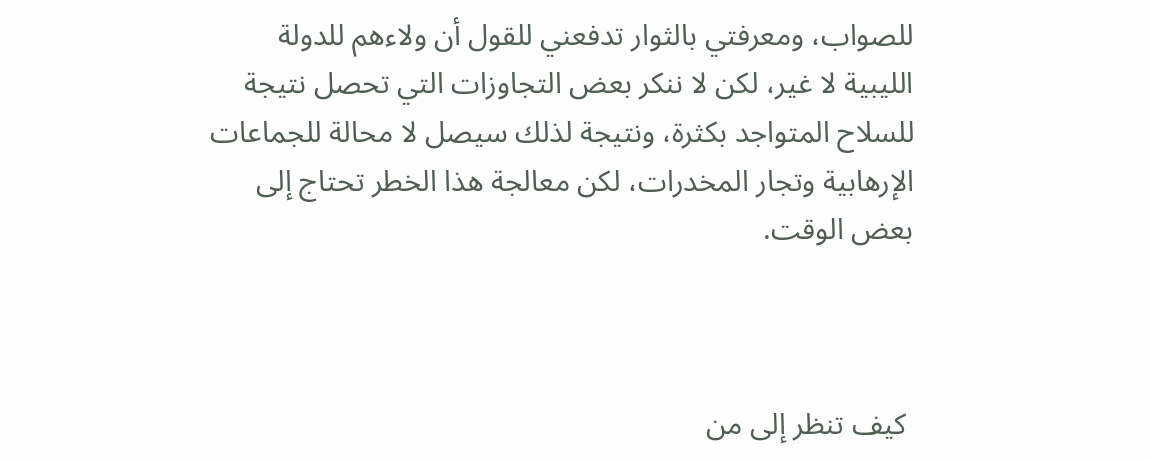للصواب، ومعرفتي بالثوار تدفعني للقول أن ولاءهم للدولة الليبية لا غير، لكن لا ننكر بعض التجاوزات التي تحصل نتيجة للسلاح المتواجد بكثرة، ونتيجة لذلك سيصل لا محالة للجماعات الإرهابية وتجار المخدرات، لكن معالجة هذا الخطر تحتاج إلى بعض الوقت.



 كيف تنظر إلى من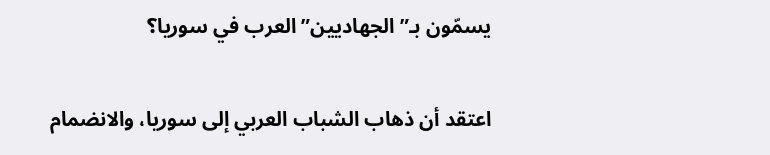يسمّون بـ”الجهاديين” العرب في سوريا؟

اعتقد أن ذهاب الشباب العربي إلى سوريا، والانضمام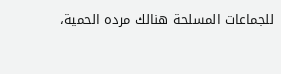للجماعات المسلحة هنالك مرده الحمية،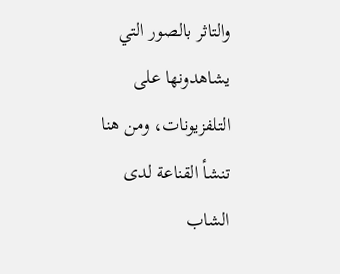والتاثر بالصور التي يشاهدونها على التلفزيونات، ومن هنا تنشأ القناعة لدى الشاب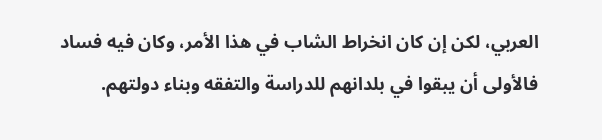العربي، لكن إن كان انخراط الشاب في هذا الأمر، وكان فيه فساد فالأولى أن يبقوا في بلدانهم للدراسة والتفقه وبناء دولتهم.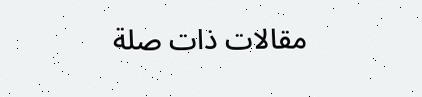مقالات ذات صلة